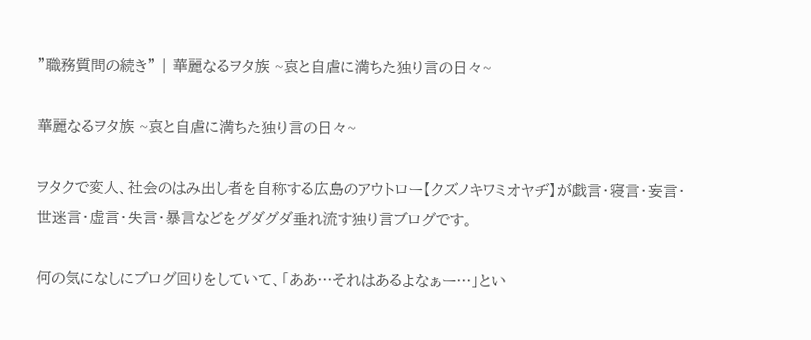”職務質問の続き” | 華麗なるヲタ族 ~哀と自虐に満ちた独り言の日々~

華麗なるヲタ族 ~哀と自虐に満ちた独り言の日々~

ヲタクで変人、社会のはみ出し者を自称する広島のアウトロー【クズノキワミオヤヂ】が戯言・寝言・妄言・世迷言・虚言・失言・暴言などをグダグダ垂れ流す独り言ブログです。

何の気になしにブログ回りをしていて、「ああ…それはあるよなぁー…」とい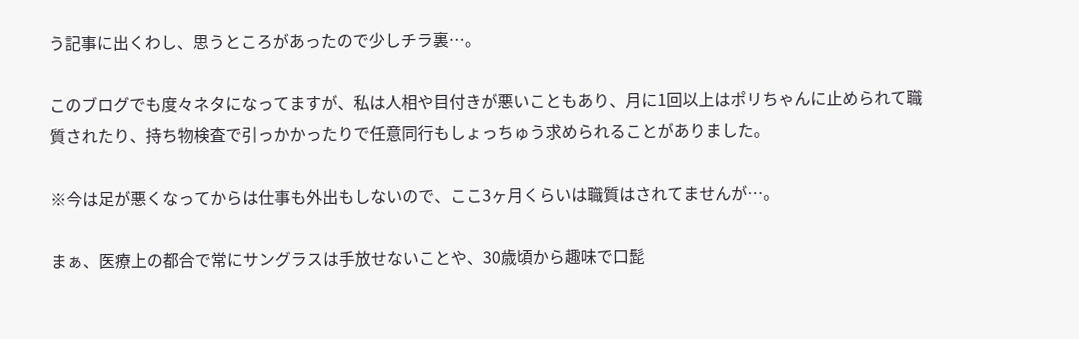う記事に出くわし、思うところがあったので少しチラ裏…。

このブログでも度々ネタになってますが、私は人相や目付きが悪いこともあり、月に1回以上はポリちゃんに止められて職質されたり、持ち物検査で引っかかったりで任意同行もしょっちゅう求められることがありました。

※今は足が悪くなってからは仕事も外出もしないので、ここ3ヶ月くらいは職質はされてませんが…。

まぁ、医療上の都合で常にサングラスは手放せないことや、30歳頃から趣味で口髭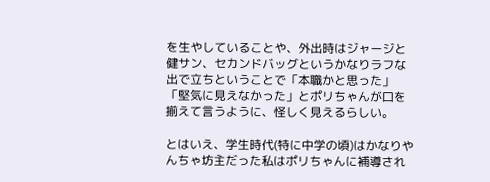を生やしていることや、外出時はジャージと健サン、セカンドバッグというかなりラフな出で立ちということで「本職かと思った」「堅気に見えなかった」とポリちゃんが口を揃えて言うように、怪しく見えるらしい。

とはいえ、学生時代(特に中学の頃)はかなりやんちゃ坊主だった私はポリちゃんに補導され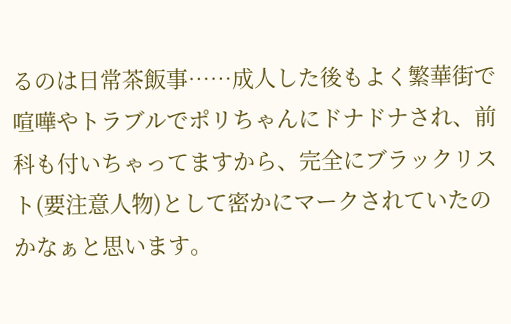るのは日常茶飯事……成人した後もよく繁華街で喧嘩やトラブルでポリちゃんにドナドナされ、前科も付いちゃってますから、完全にブラックリスト(要注意人物)として密かにマークされていたのかなぁと思います。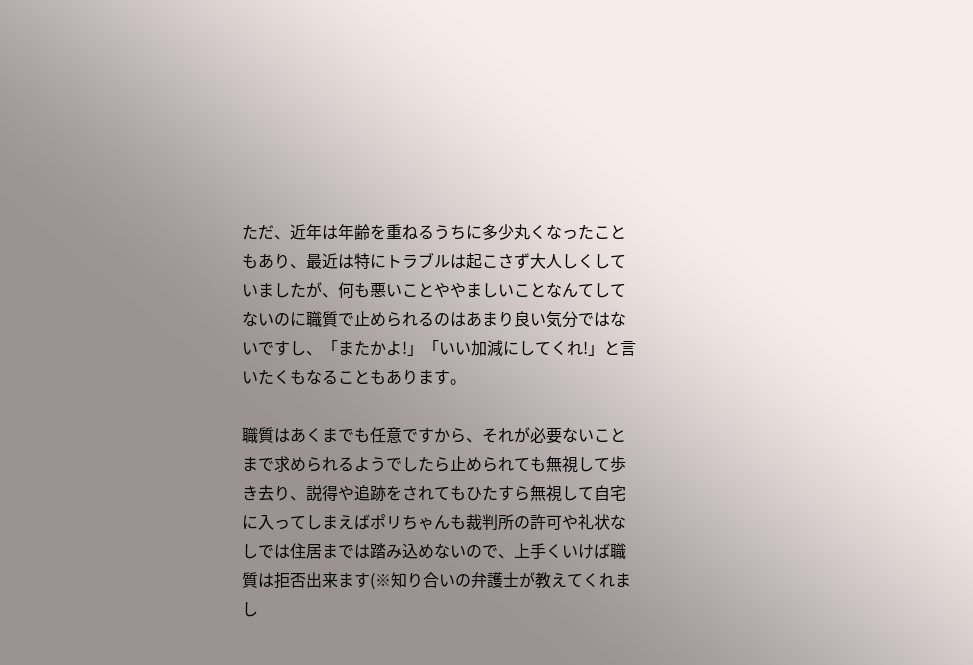ただ、近年は年齢を重ねるうちに多少丸くなったこともあり、最近は特にトラブルは起こさず大人しくしていましたが、何も悪いことややましいことなんてしてないのに職質で止められるのはあまり良い気分ではないですし、「またかよ!」「いい加減にしてくれ!」と言いたくもなることもあります。

職質はあくまでも任意ですから、それが必要ないことまで求められるようでしたら止められても無視して歩き去り、説得や追跡をされてもひたすら無視して自宅に入ってしまえばポリちゃんも裁判所の許可や礼状なしでは住居までは踏み込めないので、上手くいけば職質は拒否出来ます(※知り合いの弁護士が教えてくれまし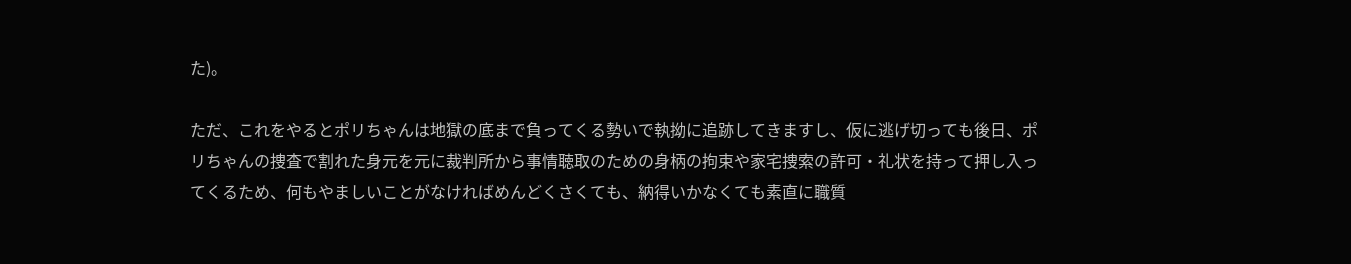た)。

ただ、これをやるとポリちゃんは地獄の底まで負ってくる勢いで執拗に追跡してきますし、仮に逃げ切っても後日、ポリちゃんの捜査で割れた身元を元に裁判所から事情聴取のための身柄の拘束や家宅捜索の許可・礼状を持って押し入ってくるため、何もやましいことがなければめんどくさくても、納得いかなくても素直に職質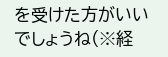を受けた方がいいでしょうね(※経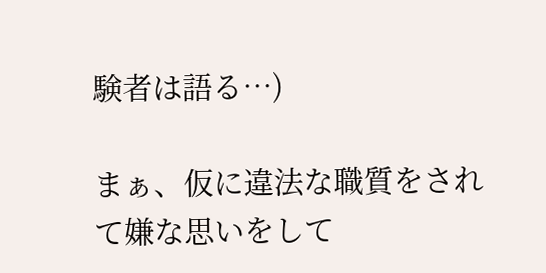験者は語る…)

まぁ、仮に違法な職質をされて嫌な思いをして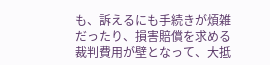も、訴えるにも手続きが煩雑だったり、損害賠償を求める裁判費用が壁となって、大抵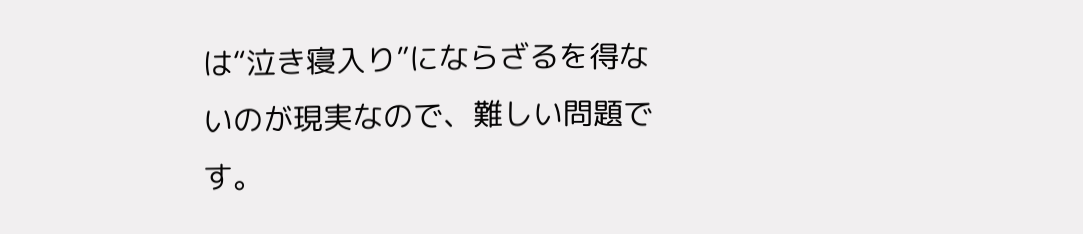は“泣き寝入り”にならざるを得ないのが現実なので、難しい問題です。